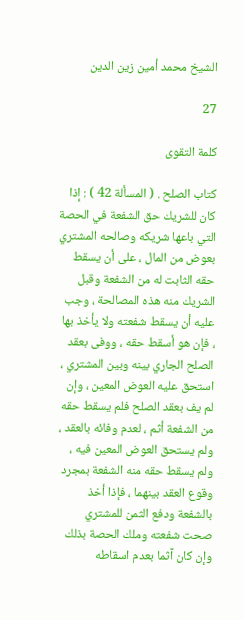الشيخ محمد أمين زين الدين

27

كلمة التقوى

كتاب الصلح . ( المسألة 42 ) : إذا كان للشريك حق الشفعة في الحصة التي باعها شريكه وصالحه المشتري بعوض من المال ، على أن يسقط حقه الثابت له من الشفعة وقبل الشريك منه هذه المصالحة ، وجب عليه أن يسقط شفعته ولا يأخذ بها ، فإن هو أسقط حقه ، ووفى بعقد الصلح الجاري بينه وبين المشتري ، استحق عليه العوض المعين ، وإن لم يف بعقد الصلح فلم يسقط حقه من الشفعة أثم ، لعدم وفائه بالعقد ، ولم يستحق العوض المعين فيه ، ولم يسقط حقه منه الشفعة بمجرد وقوع العقد بينهما ، فإذا أخذ بالشفعة ودفع الثمن للمشتري صحت شفعته وملك الحصة بذلك وإن كان آثما بعدم اسقاطه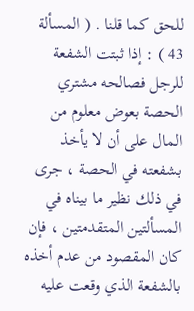للحق كما قلنا . ( المسألة 43 ) : إذا ثبتت الشفعة للرجل فصالحه مشتري الحصة بعوض معلوم من المال على أن لا يأخذ بشفعته في الحصة ، جرى في ذلك نظير ما بيناه في المسألتين المتقدمتين ، فإن كان المقصود من عدم أخذه بالشفعة الذي وقعت عليه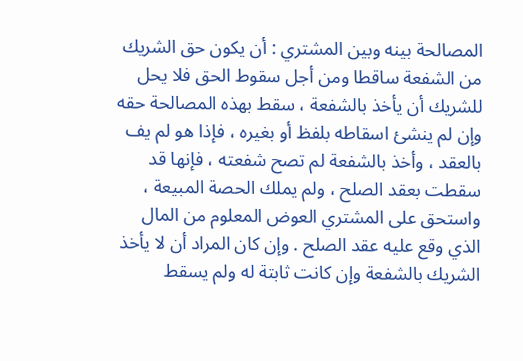المصالحة بينه وبين المشتري : أن يكون حق الشريك من الشفعة ساقطا ومن أجل سقوط الحق فلا يحل للشريك أن يأخذ بالشفعة ، سقط بهذه المصالحة حقه وإن لم ينشئ اسقاطه بلفظ أو بغيره ، فإذا هو لم يف بالعقد ، وأخذ بالشفعة لم تصح شفعته ، فإنها قد سقطت بعقد الصلح ، ولم يملك الحصة المبيعة ، واستحق على المشتري العوض المعلوم من المال الذي وقع عليه عقد الصلح . وإن كان المراد أن لا يأخذ الشريك بالشفعة وإن كانت ثابتة له ولم يسقط